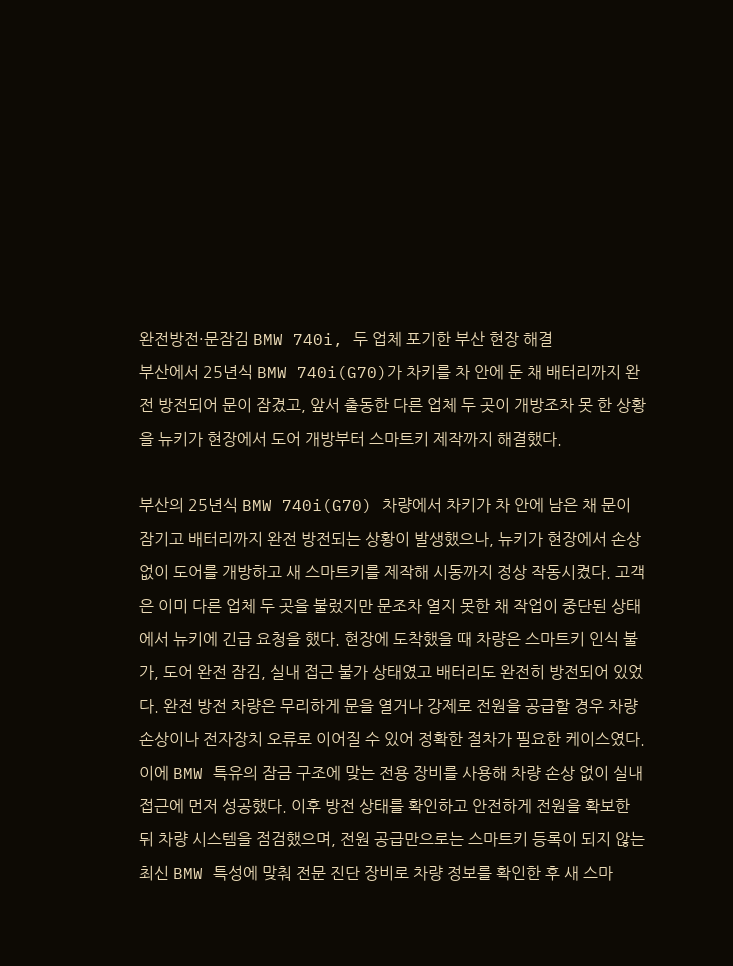완전방전·문잠김 BMW 740i, 두 업체 포기한 부산 현장 해결
부산에서 25년식 BMW 740i(G70)가 차키를 차 안에 둔 채 배터리까지 완전 방전되어 문이 잠겼고, 앞서 출동한 다른 업체 두 곳이 개방조차 못 한 상황을 뉴키가 현장에서 도어 개방부터 스마트키 제작까지 해결했다.

부산의 25년식 BMW 740i(G70) 차량에서 차키가 차 안에 남은 채 문이 잠기고 배터리까지 완전 방전되는 상황이 발생했으나, 뉴키가 현장에서 손상 없이 도어를 개방하고 새 스마트키를 제작해 시동까지 정상 작동시켰다. 고객은 이미 다른 업체 두 곳을 불렀지만 문조차 열지 못한 채 작업이 중단된 상태에서 뉴키에 긴급 요청을 했다. 현장에 도착했을 때 차량은 스마트키 인식 불가, 도어 완전 잠김, 실내 접근 불가 상태였고 배터리도 완전히 방전되어 있었다. 완전 방전 차량은 무리하게 문을 열거나 강제로 전원을 공급할 경우 차량 손상이나 전자장치 오류로 이어질 수 있어 정확한 절차가 필요한 케이스였다. 이에 BMW 특유의 잠금 구조에 맞는 전용 장비를 사용해 차량 손상 없이 실내 접근에 먼저 성공했다. 이후 방전 상태를 확인하고 안전하게 전원을 확보한 뒤 차량 시스템을 점검했으며, 전원 공급만으로는 스마트키 등록이 되지 않는 최신 BMW 특성에 맞춰 전문 진단 장비로 차량 정보를 확인한 후 새 스마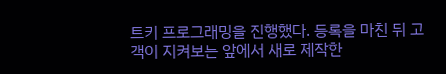트키 프로그래밍을 진행했다. 등록을 마친 뒤 고객이 지켜보는 앞에서 새로 제작한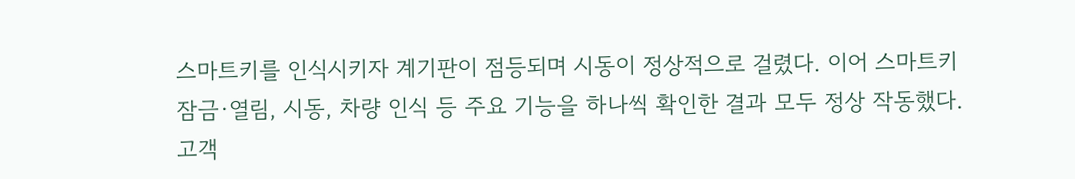스마트키를 인식시키자 계기판이 점등되며 시동이 정상적으로 걸렸다. 이어 스마트키 잠금·열림, 시동, 차량 인식 등 주요 기능을 하나씩 확인한 결과 모두 정상 작동했다. 고객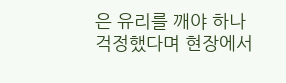은 유리를 깨야 하나 걱정했다며 현장에서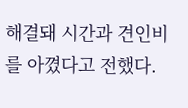해결돼 시간과 견인비를 아꼈다고 전했다.